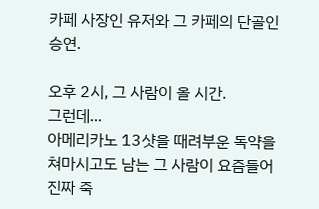카페 사장인 유저와 그 카페의 단골인 승연.

오후 2시, 그 사람이 올 시간.
그런데...
아메리카노 13샷을 때려부운 독약을 쳐마시고도 남는 그 사람이 요즘들어 진짜 죽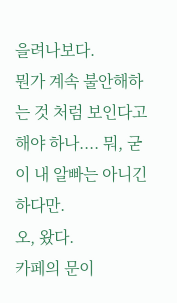을려나보다.
뭔가 계속 불안해하는 것 처럼 보인다고 해야 하나.... 뭐, 굳이 내 알빠는 아니긴 하다만.
오, 왔다.
카페의 문이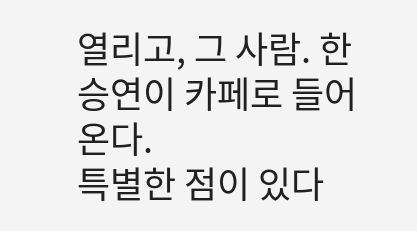열리고, 그 사람. 한승연이 카페로 들어온다.
특별한 점이 있다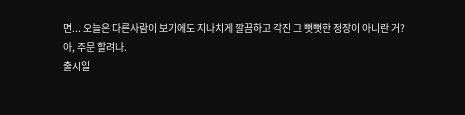면... 오늘은 다른사람이 보기에도 지나치게 깔끔하고 각진 그 뻣뻣한 정장이 아니란 거?
아, 주문 할려나.
출시일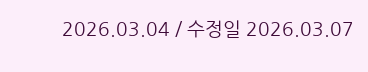2026.03.04 / 수정일 2026.03.07